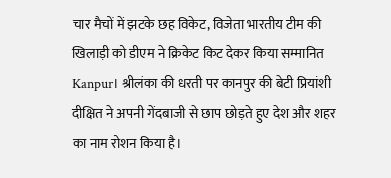चार मैचों में झटके छह विकेट, विजेता भारतीय टीम की खिलाड़ी को डीएम ने क्रिकेट किट देकर किया सम्मानित
Kanpur। श्रीलंका की धरती पर कानपुर की बेटी प्रियांशी दीक्षित ने अपनी गेंदबाजी से छाप छोड़ते हुए देश और शहर का नाम रोशन किया है।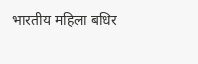भारतीय महिला बधिर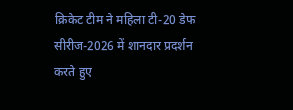क्रिकेट टीम ने महिला टी-20 डेफ सीरीज-2026 में शानदार प्रदर्शन करते हुए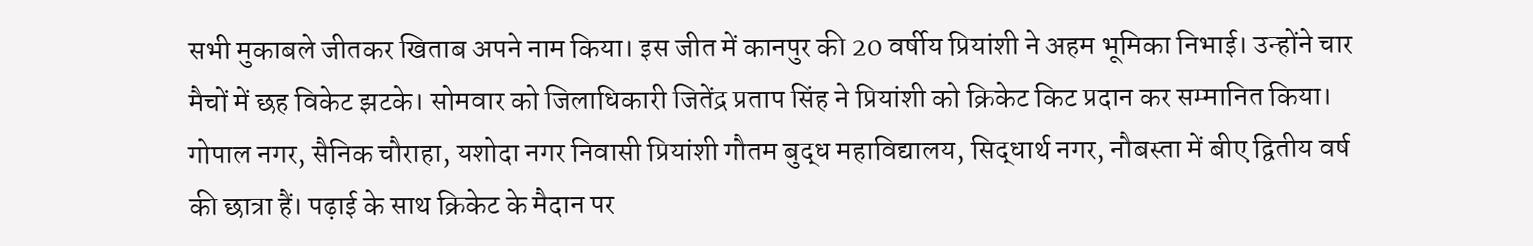सभी मुकाबले जीतकर खिताब अपने नाम किया। इस जीत में कानपुर की 20 वर्षीय प्रियांशी ने अहम भूमिका निभाई। उन्होंने चार मैचों में छह विकेट झटके। सोमवार को जिलाधिकारी जितेंद्र प्रताप सिंह ने प्रियांशी को क्रिकेट किट प्रदान कर सम्मानित किया।
गोपाल नगर, सैनिक चौराहा, यशोदा नगर निवासी प्रियांशी गौतम बुद्ध महाविद्यालय, सिद्धार्थ नगर, नौबस्ता में बीए द्वितीय वर्ष की छात्रा हैं। पढ़ाई के साथ क्रिकेट के मैदान पर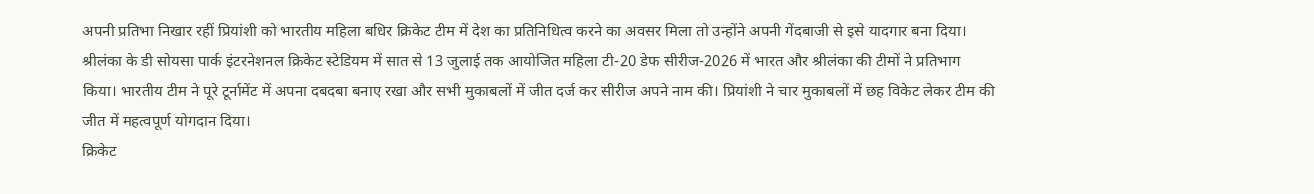अपनी प्रतिभा निखार रहीं प्रियांशी को भारतीय महिला बधिर क्रिकेट टीम में देश का प्रतिनिधित्व करने का अवसर मिला तो उन्होंने अपनी गेंदबाजी से इसे यादगार बना दिया।
श्रीलंका के डी सोयसा पार्क इंटरनेशनल क्रिकेट स्टेडियम में सात से 13 जुलाई तक आयोजित महिला टी-20 डेफ सीरीज-2026 में भारत और श्रीलंका की टीमों ने प्रतिभाग किया। भारतीय टीम ने पूरे टूर्नामेंट में अपना दबदबा बनाए रखा और सभी मुकाबलों में जीत दर्ज कर सीरीज अपने नाम की। प्रियांशी ने चार मुकाबलों में छह विकेट लेकर टीम की जीत में महत्वपूर्ण योगदान दिया।
क्रिकेट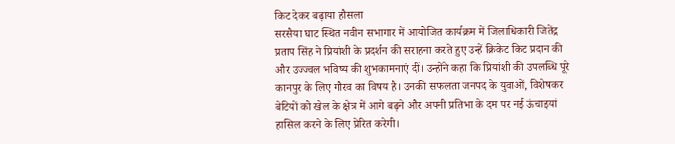किट देकर बढ़ाया हौसला
सरसैया घाट स्थित नवीन सभागार में आयोजित कार्यक्रम में जिलाधिकारी जितेंद्र प्रताप सिंह ने प्रियांशी के प्रदर्शन की सराहना करते हुए उन्हें क्रिकेट किट प्रदान की और उज्ज्वल भविष्य की शुभकामनाएं दीं। उन्होंने कहा कि प्रियांशी की उपलब्धि पूरे कानपुर के लिए गौरव का विषय है। उनकी सफलता जनपद के युवाओं, विशेषकर बेटियों को खेल के क्षेत्र में आगे बढ़ने और अपनी प्रतिभा के दम पर नई ऊंचाइयां हासिल करने के लिए प्रेरित करेगी।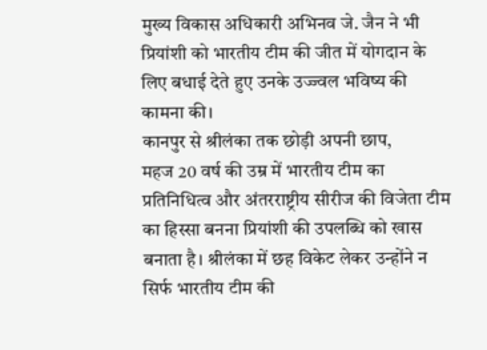मुख्य विकास अधिकारी अभिनव जे. जैन ने भी प्रियांशी को भारतीय टीम की जीत में योगदान के लिए बधाई देते हुए उनके उज्ज्वल भविष्य की कामना की।
कानपुर से श्रीलंका तक छोड़ी अपनी छाप,
महज 20 वर्ष की उम्र में भारतीय टीम का प्रतिनिधित्व और अंतरराष्ट्रीय सीरीज की विजेता टीम का हिस्सा बनना प्रियांशी की उपलब्धि को खास बनाता है। श्रीलंका में छह विकेट लेकर उन्होंने न सिर्फ भारतीय टीम की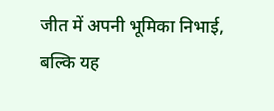जीत में अपनी भूमिका निभाई, बल्कि यह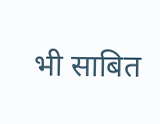भी साबित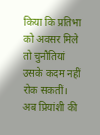किया कि प्रतिभा को अवसर मिले तो चुनौतियां उसके कदम नहीं रोक सकतीं। अब प्रियांशी की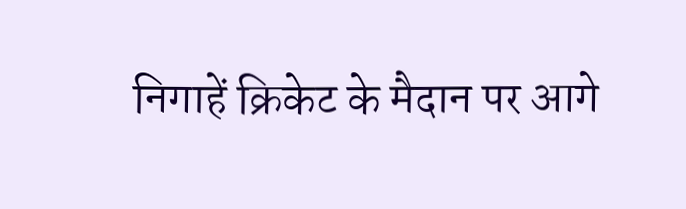निगाहें क्रिकेट के मैदान पर आगे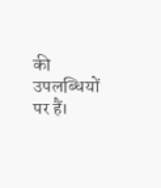की उपलब्धियों पर हैं।